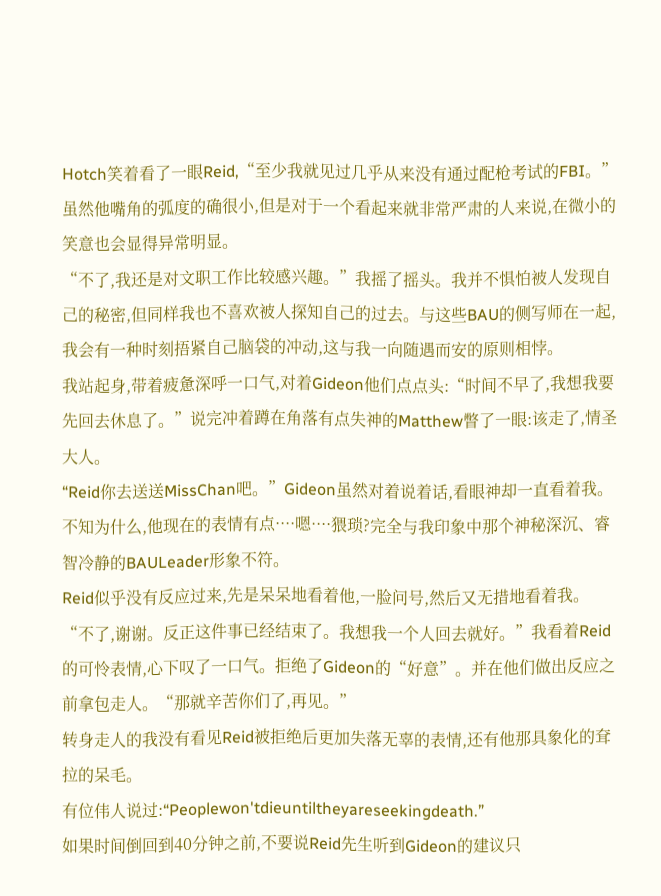Hotch笑着看了一眼Reid,“至少我就见过几乎从来没有通过配枪考试的FBI。”虽然他嘴角的弧度的确很小,但是对于一个看起来就非常严肃的人来说,在微小的笑意也会显得异常明显。
“不了,我还是对文职工作比较感兴趣。”我摇了摇头。我并不惧怕被人发现自己的秘密,但同样我也不喜欢被人探知自己的过去。与这些BAU的侧写师在一起,我会有一种时刻捂紧自己脑袋的冲动,这与我一向随遇而安的原则相悖。
我站起身,带着疲惫深呼一口气,对着Gideon他们点点头:“时间不早了,我想我要先回去休息了。”说完冲着蹲在角落有点失神的Matthew瞥了一眼:该走了,情圣大人。
“Reid你去送送MissChan吧。”Gideon虽然对着说着话,看眼神却一直看着我。不知为什么,他现在的表情有点····嗯····猥琐?完全与我印象中那个神秘深沉、睿智冷静的BAULeader形象不符。
Reid似乎没有反应过来,先是呆呆地看着他,一脸问号,然后又无措地看着我。
“不了,谢谢。反正这件事已经结束了。我想我一个人回去就好。”我看着Reid的可怜表情,心下叹了一口气。拒绝了Gideon的“好意”。并在他们做出反应之前拿包走人。“那就辛苦你们了,再见。”
转身走人的我没有看见Reid被拒绝后更加失落无辜的表情,还有他那具象化的耷拉的呆毛。
有位伟人说过:“Peoplewon'tdieuntiltheyareseekingdeath.”
如果时间倒回到40分钟之前,不要说Reid先生听到Gideon的建议只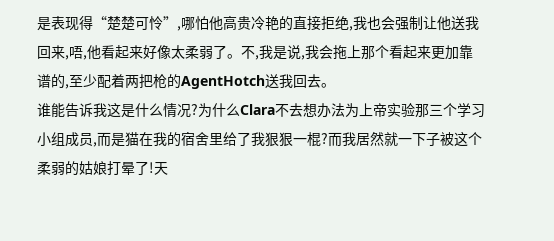是表现得“楚楚可怜”,哪怕他高贵冷艳的直接拒绝,我也会强制让他送我回来,唔,他看起来好像太柔弱了。不,我是说,我会拖上那个看起来更加靠谱的,至少配着两把枪的AgentHotch送我回去。
谁能告诉我这是什么情况?为什么Clara不去想办法为上帝实验那三个学习小组成员,而是猫在我的宿舍里给了我狠狠一棍?而我居然就一下子被这个柔弱的姑娘打晕了!天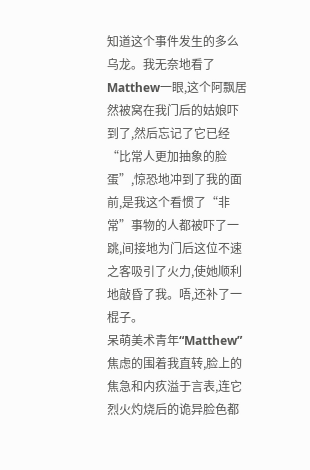知道这个事件发生的多么乌龙。我无奈地看了Matthew一眼,这个阿飘居然被窝在我门后的姑娘吓到了,然后忘记了它已经“比常人更加抽象的脸蛋”,惊恐地冲到了我的面前,是我这个看惯了“非常”事物的人都被吓了一跳,间接地为门后这位不速之客吸引了火力,使她顺利地敲昏了我。唔,还补了一棍子。
呆萌美术青年“Matthew”焦虑的围着我直转,脸上的焦急和内疚溢于言表,连它烈火灼烧后的诡异脸色都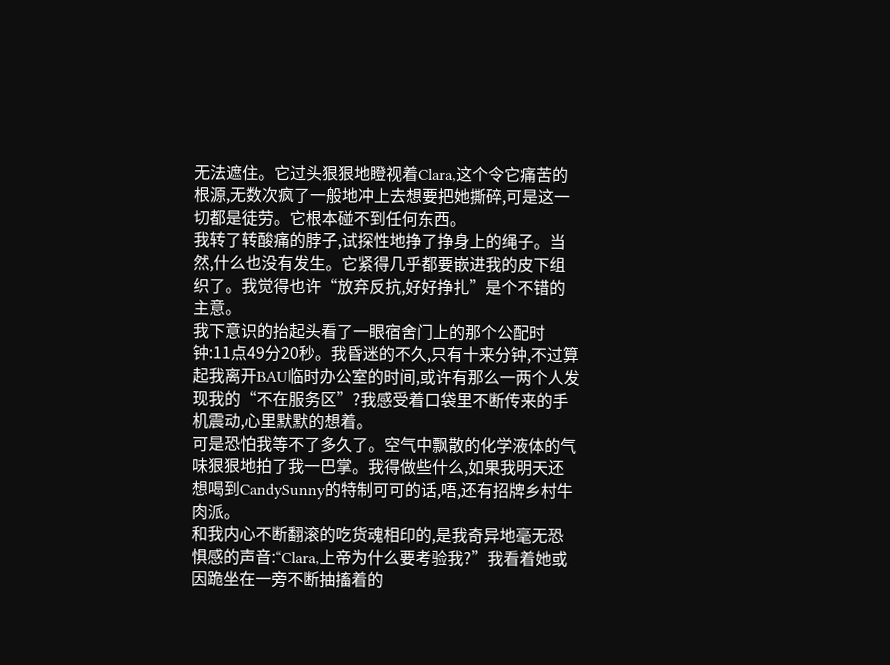无法遮住。它过头狠狠地瞪视着Clara,这个令它痛苦的根源,无数次疯了一般地冲上去想要把她撕碎,可是这一切都是徒劳。它根本碰不到任何东西。
我转了转酸痛的脖子,试探性地挣了挣身上的绳子。当然,什么也没有发生。它紧得几乎都要嵌进我的皮下组织了。我觉得也许“放弃反抗,好好挣扎”是个不错的主意。
我下意识的抬起头看了一眼宿舍门上的那个公配时钟:11点49分20秒。我昏迷的不久,只有十来分钟,不过算起我离开BAU临时办公室的时间,或许有那么一两个人发现我的“不在服务区”?我感受着口袋里不断传来的手机震动,心里默默的想着。
可是恐怕我等不了多久了。空气中飘散的化学液体的气味狠狠地拍了我一巴掌。我得做些什么,如果我明天还想喝到CandySunny的特制可可的话,唔,还有招牌乡村牛肉派。
和我内心不断翻滚的吃货魂相印的,是我奇异地毫无恐惧感的声音:“Clara,上帝为什么要考验我?”我看着她或因跪坐在一旁不断抽搐着的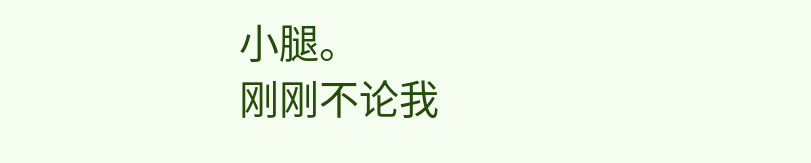小腿。
刚刚不论我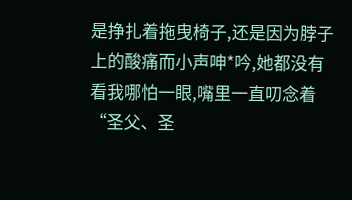是挣扎着拖曳椅子,还是因为脖子上的酸痛而小声呻*吟,她都没有看我哪怕一眼,嘴里一直叨念着“圣父、圣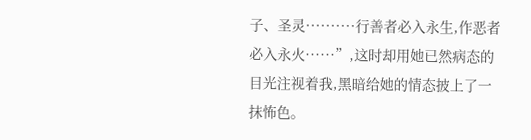子、圣灵··········行善者必入永生,作恶者必入永火······”,这时却用她已然病态的目光注视着我,黑暗给她的情态披上了一抹怖色。